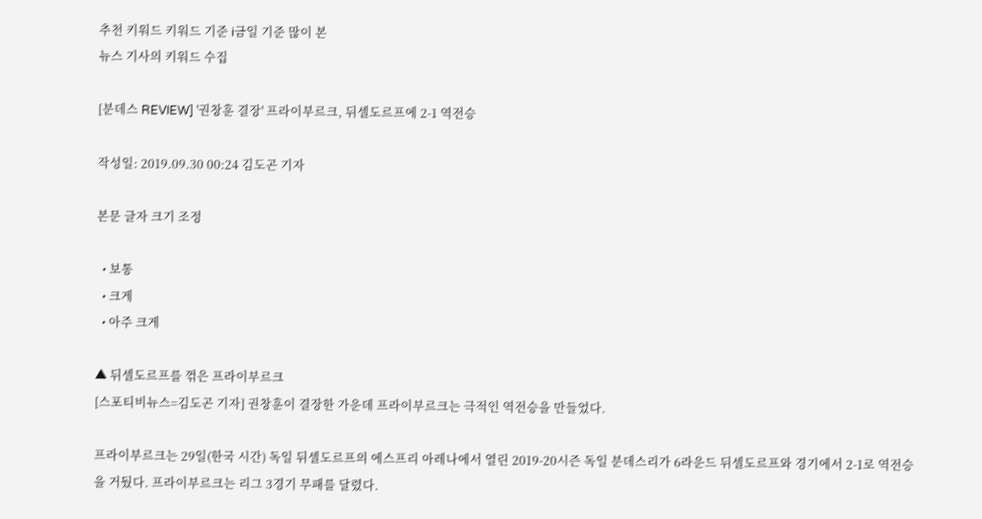추천 키워드 키워드 기준 i금일 기준 많이 본
뉴스 기사의 키워드 수집

[분데스 REVIEW] '권창훈 결장' 프라이부르크, 뒤셀도르프에 2-1 역전승

작성일: 2019.09.30 00:24 김도곤 기자

본문 글자 크기 조정

  • 보통
  • 크게
  • 아주 크게

▲ 뒤셀도르프를 꺾은 프라이부르크
[스포티비뉴스=김도곤 기자] 권창훈이 결장한 가운데 프라이부르크는 극적인 역전승을 만들었다.

프라이부르크는 29일(한국 시간) 독일 뒤셀도르프의 에스프리 아레나에서 열린 2019-20시즌 독일 분데스리가 6라운드 뒤셀도르프와 경기에서 2-1로 역전승을 거뒀다. 프라이부르크는 리그 3경기 무패를 달렸다.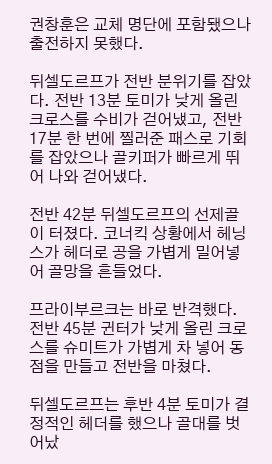권창훈은 교체 명단에 포함됐으나 출전하지 못했다.

뒤셀도르프가 전반 분위기를 잡았다. 전반 13분 토미가 낮게 올린 크로스를 수비가 걷어냈고, 전반 17분 한 번에 찔러준 패스로 기회를 잡았으나 골키퍼가 빠르게 뛰어 나와 걷어냈다.

전반 42분 뒤셀도르프의 선제골이 터졌다. 코너킥 상황에서 헤닝스가 헤더로 공을 가볍게 밀어넣어 골망을 흔들었다.

프라이부르크는 바로 반격했다. 전반 45분 귄터가 낮게 올린 크로스를 슈미트가 가볍게 차 넣어 동점을 만들고 전반을 마쳤다.

뒤셀도르프는 후반 4분 토미가 결정적인 헤더를 했으나 골대를 벗어났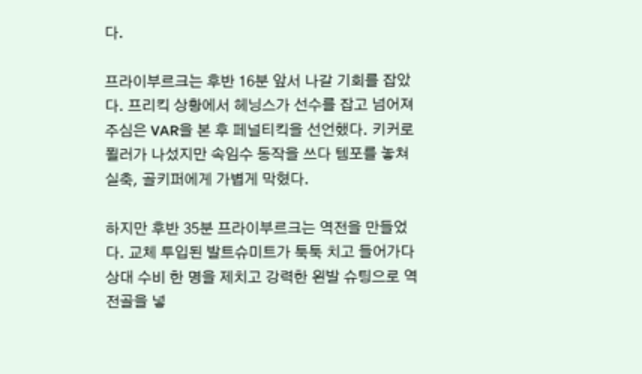다.

프라이부르크는 후반 16분 앞서 나갈 기회를 잡았다. 프리킥 상황에서 헤닝스가 선수를 잡고 넘어져 주심은 VAR을 본 후 페널티킥을 선언했다. 키커로 푈러가 나섰지만 속임수 동작을 쓰다 템포를 놓쳐 실축, 골키퍼에게 가볍게 막혔다.

하지만 후반 35분 프라이부르크는 역전을 만들었다. 교체 투입된 발트슈미트가 툭툭 치고 들어가다 상대 수비 한 명을 제치고 강력한 왼발 슈팅으로 역전골을 넣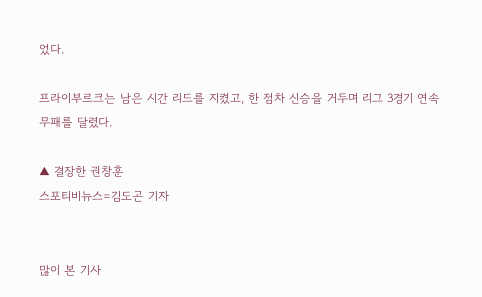었다.

프라이부르크는 남은 시간 리드를 지켰고, 한 점차 신승을 거두며 리그 3경기 연속 무패를 달렸다.

▲ 결장한 권창훈
스포티비뉴스=김도곤 기자


많이 본 기사